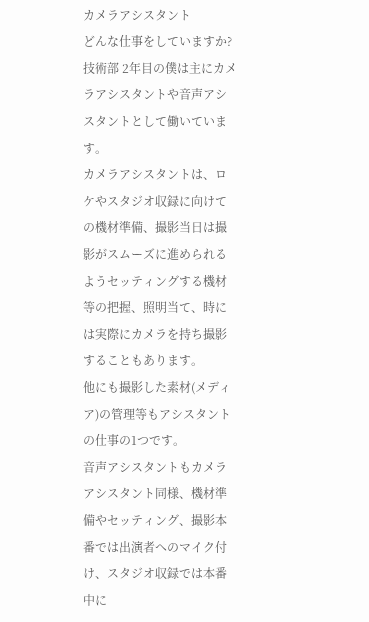カメラアシスタント
どんな仕事をしていますか?
技術部 2年目の僕は主にカメラアシスタントや音声アシスタントとして働いています。
カメラアシスタントは、ロケやスタジオ収録に向けての機材準備、撮影当日は撮影がスムーズに進められるようセッティングする機材等の把握、照明当て、時には実際にカメラを持ち撮影することもあります。
他にも撮影した素材(メディア)の管理等もアシスタントの仕事の1つです。
音声アシスタントもカメラアシスタント同様、機材準備やセッティング、撮影本番では出演者へのマイク付け、スタジオ収録では本番中に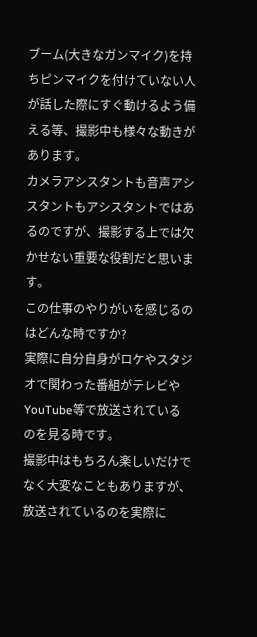ブーム(大きなガンマイク)を持ちピンマイクを付けていない人が話した際にすぐ動けるよう備える等、撮影中も様々な動きがあります。
カメラアシスタントも音声アシスタントもアシスタントではあるのですが、撮影する上では欠かせない重要な役割だと思います。
この仕事のやりがいを感じるのはどんな時ですか?
実際に自分自身がロケやスタジオで関わった番組がテレビやYouTube等で放送されているのを見る時です。
撮影中はもちろん楽しいだけでなく大変なこともありますが、放送されているのを実際に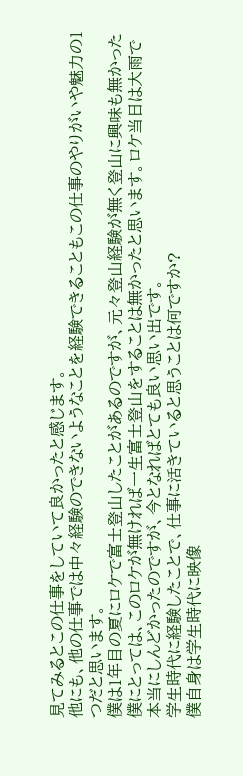見てみるとこの仕事をしていて良かったと感じます。
他にも、他の仕事では中々経験のできないようなことを経験できることもこの仕事のやりがいや魅力の1つだと思います。
僕は1年目の夏にロケで富士登山したことがあるのですが、元々登山経験が無く登山に興味も無かった僕にとっては、このロケが無ければ一生富士登山をすることは無かったと思います。ロケ当日は大雨で本当にしんどかったのですが、今となればとても良い思い出です。
学生時代に経験したことで、仕事に活きていると思うことは何ですか?
僕自身は学生時代に映像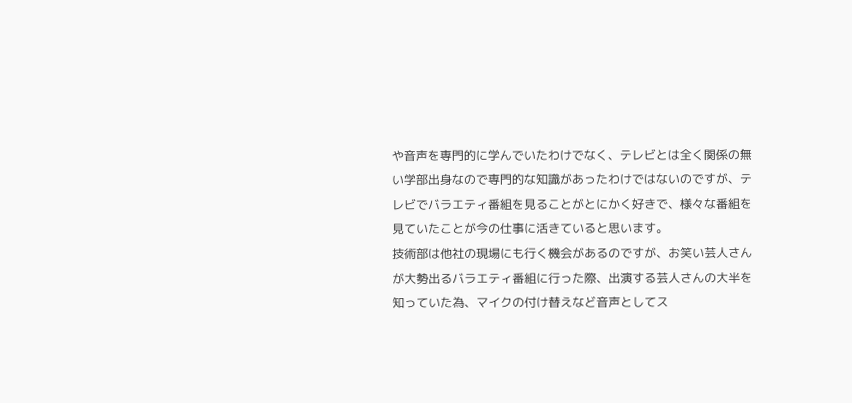や音声を専門的に学んでいたわけでなく、テレビとは全く関係の無い学部出身なので専門的な知識があったわけではないのですが、テレビでバラエティ番組を見ることがとにかく好きで、様々な番組を見ていたことが今の仕事に活きていると思います。
技術部は他社の現場にも行く機会があるのですが、お笑い芸人さんが大勢出るバラエティ番組に行った際、出演する芸人さんの大半を知っていた為、マイクの付け替えなど音声としてス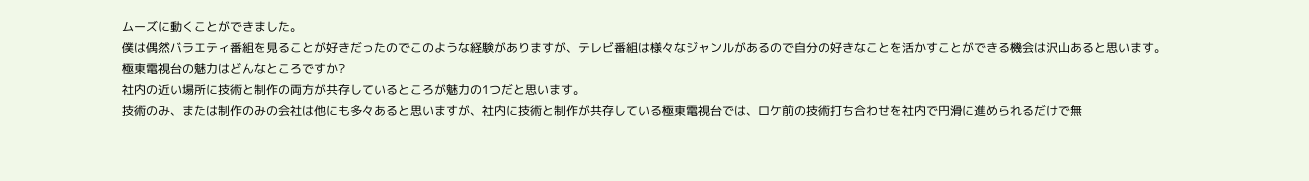ムーズに動くことができました。
僕は偶然バラエティ番組を見ることが好きだったのでこのような経験がありますが、テレビ番組は様々なジャンルがあるので自分の好きなことを活かすことができる機会は沢山あると思います。
極東電視台の魅力はどんなところですか?
社内の近い場所に技術と制作の両方が共存しているところが魅力の1つだと思います。
技術のみ、または制作のみの会社は他にも多々あると思いますが、社内に技術と制作が共存している極東電視台では、ロケ前の技術打ち合わせを社内で円滑に進められるだけで無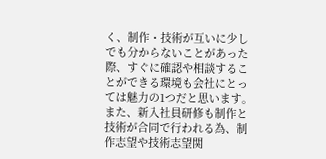く、制作・技術が互いに少しでも分からないことがあった際、すぐに確認や相談することができる環境も会社にとっては魅力の1つだと思います。
また、新入社員研修も制作と技術が合同で行われる為、制作志望や技術志望関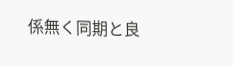係無く同期と良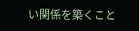い関係を築くこと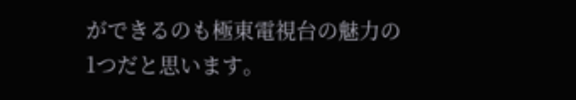ができるのも極東電視台の魅力の1つだと思います。